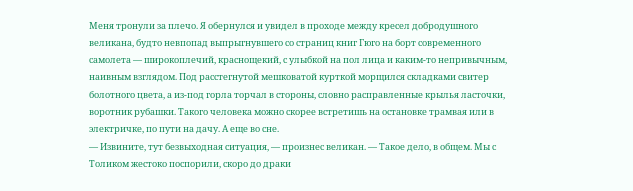Меня тронули за плечо. Я обернулся и увидел в проходе между кресел добродушного великана, будто невпопад выпрыгнувшего со страниц книг Гюго на борт современного самолета — широкоплечий, краснощекий, с улыбкой на пол лица и каким-то непривычным, наивным взглядом. Под расстегнутой мешковатой курткой морщился складками свитер болотного цвета, а из-под горла торчал в стороны, словно расправленные крылья ласточки, воротник рубашки. Такого человека можно скорее встретишь на остановке трамвая или в электричке, по пути на дачу. А еще во сне.
— Извините, тут безвыходная ситуация, — произнес великан. — Такое дело, в общем. Мы с Толиком жестоко поспорили, скоро до драки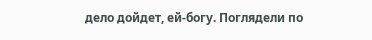дело дойдет, ей-богу. Поглядели по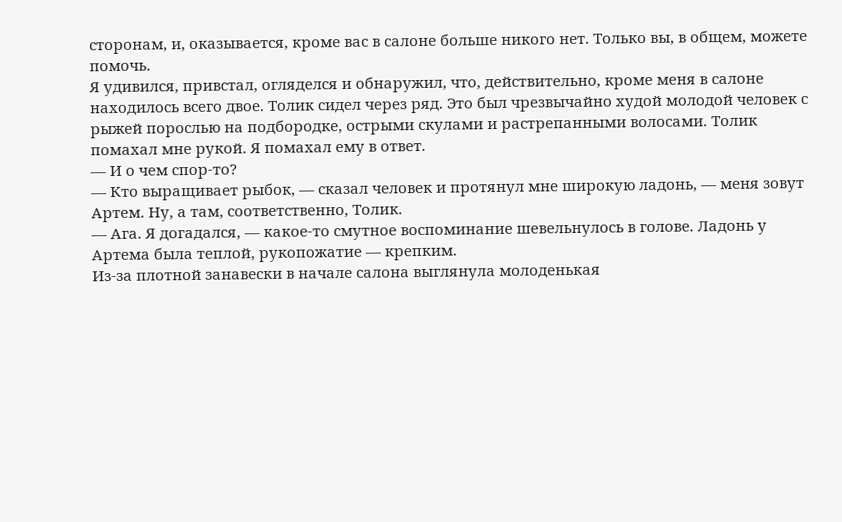сторонам, и, оказывается, кроме вас в салоне больше никого нет. Только вы, в общем, можете помочь.
Я удивился, привстал, огляделся и обнаружил, что, действительно, кроме меня в салоне находилось всего двое. Толик сидел через ряд. Это был чрезвычайно худой молодой человек с рыжей порослью на подбородке, острыми скулами и растрепанными волосами. Толик помахал мне рукой. Я помахал ему в ответ.
— И о чем спор-то?
— Кто выращивает рыбок, — сказал человек и протянул мне широкую ладонь, — меня зовут Артем. Ну, а там, соответственно, Толик.
— Ага. Я догадался, — какое-то смутное воспоминание шевельнулось в голове. Ладонь у Артема была теплой, рукопожатие — крепким.
Из-за плотной занавески в начале салона выглянула молоденькая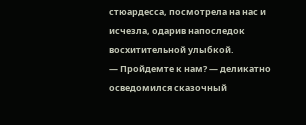стюардесса, посмотрела на нас и исчезла, одарив напоследок восхитительной улыбкой.
— Пройдемте к нам? — деликатно осведомился сказочный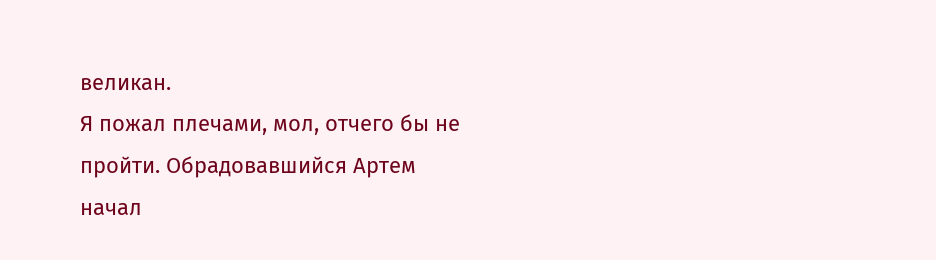великан.
Я пожал плечами, мол, отчего бы не пройти. Обрадовавшийся Артем начал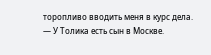торопливо вводить меня в курс дела.
— У Толика есть сын в Москве.